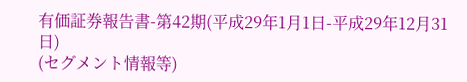有価証券報告書-第42期(平成29年1月1日-平成29年12月31日)
(セグメント情報等)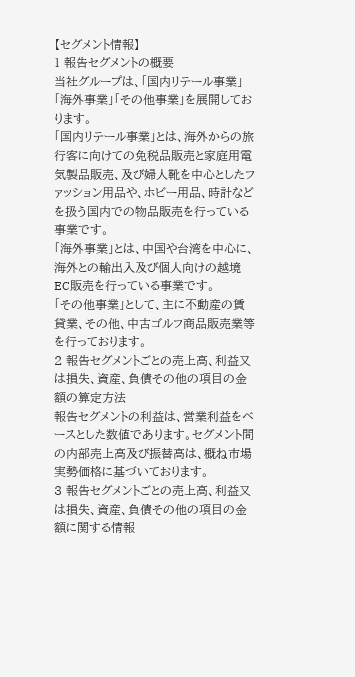【セグメント情報】
1 報告セグメントの概要
当社グループは、「国内リテール事業」「海外事業」「その他事業」を展開しております。
「国内リテール事業」とは、海外からの旅行客に向けての免税品販売と家庭用電気製品販売、及び婦人靴を中心としたファッション用品や、ホビー用品、時計などを扱う国内での物品販売を行っている事業です。
「海外事業」とは、中国や台湾を中心に、海外との輸出入及び個人向けの越境EC販売を行っている事業です。
「その他事業」として、主に不動産の賃貸業、その他、中古ゴルフ商品販売業等を行っております。
2 報告セグメントごとの売上高、利益又は損失、資産、負債その他の項目の金額の算定方法
報告セグメントの利益は、営業利益をベースとした数値であります。セグメント間の内部売上高及び振替高は、概ね市場実勢価格に基づいております。
3 報告セグメントごとの売上高、利益又は損失、資産、負債その他の項目の金額に関する情報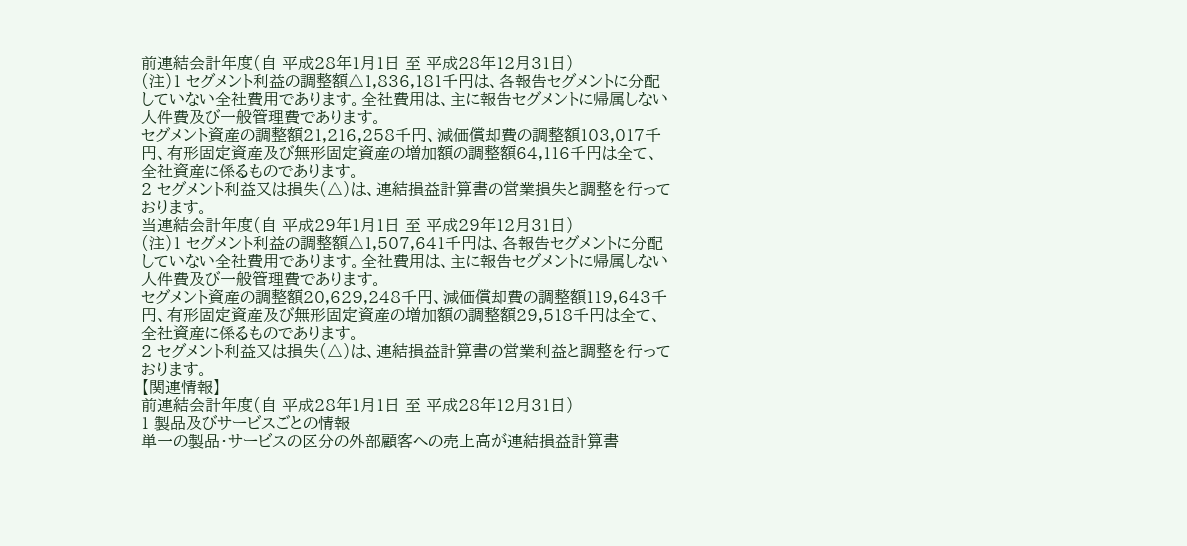前連結会計年度(自 平成28年1月1日 至 平成28年12月31日)
(注)1 セグメント利益の調整額△1,836,181千円は、各報告セグメントに分配していない全社費用であります。全社費用は、主に報告セグメントに帰属しない人件費及び一般管理費であります。
セグメント資産の調整額21,216,258千円、減価償却費の調整額103,017千円、有形固定資産及び無形固定資産の増加額の調整額64,116千円は全て、全社資産に係るものであります。
2 セグメント利益又は損失(△)は、連結損益計算書の営業損失と調整を行っております。
当連結会計年度(自 平成29年1月1日 至 平成29年12月31日)
(注)1 セグメント利益の調整額△1,507,641千円は、各報告セグメントに分配していない全社費用であります。全社費用は、主に報告セグメントに帰属しない人件費及び一般管理費であります。
セグメント資産の調整額20,629,248千円、減価償却費の調整額119,643千円、有形固定資産及び無形固定資産の増加額の調整額29,518千円は全て、全社資産に係るものであります。
2 セグメント利益又は損失(△)は、連結損益計算書の営業利益と調整を行っております。
【関連情報】
前連結会計年度(自 平成28年1月1日 至 平成28年12月31日)
1 製品及びサービスごとの情報
単一の製品・サービスの区分の外部顧客への売上高が連結損益計算書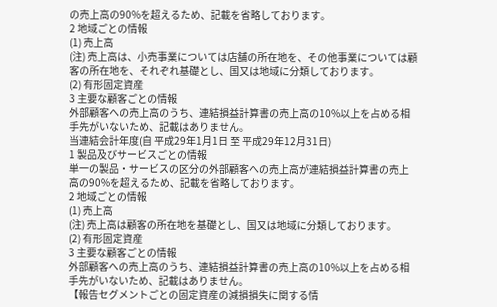の売上高の90%を超えるため、記載を省略しております。
2 地域ごとの情報
(1) 売上高
(注) 売上高は、小売事業については店舗の所在地を、その他事業については顧客の所在地を、それぞれ基礎とし、国又は地域に分類しております。
(2) 有形固定資産
3 主要な顧客ごとの情報
外部顧客への売上高のうち、連結損益計算書の売上高の10%以上を占める相手先がいないため、記載はありません。
当連結会計年度(自 平成29年1月1日 至 平成29年12月31日)
1 製品及びサービスごとの情報
単一の製品・サービスの区分の外部顧客への売上高が連結損益計算書の売上高の90%を超えるため、記載を省略しております。
2 地域ごとの情報
(1) 売上高
(注) 売上高は顧客の所在地を基礎とし、国又は地域に分類しております。
(2) 有形固定資産
3 主要な顧客ごとの情報
外部顧客への売上高のうち、連結損益計算書の売上高の10%以上を占める相手先がいないため、記載はありません。
【報告セグメントごとの固定資産の減損損失に関する情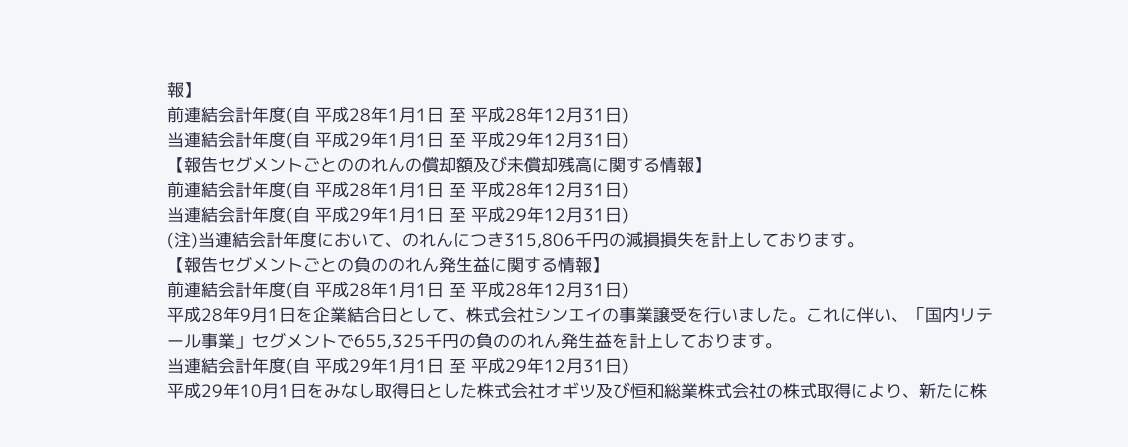報】
前連結会計年度(自 平成28年1月1日 至 平成28年12月31日)
当連結会計年度(自 平成29年1月1日 至 平成29年12月31日)
【報告セグメントごとののれんの償却額及び未償却残高に関する情報】
前連結会計年度(自 平成28年1月1日 至 平成28年12月31日)
当連結会計年度(自 平成29年1月1日 至 平成29年12月31日)
(注)当連結会計年度において、のれんにつき315,806千円の減損損失を計上しております。
【報告セグメントごとの負ののれん発生益に関する情報】
前連結会計年度(自 平成28年1月1日 至 平成28年12月31日)
平成28年9月1日を企業結合日として、株式会社シンエイの事業譲受を行いました。これに伴い、「国内リテール事業」セグメントで655,325千円の負ののれん発生益を計上しております。
当連結会計年度(自 平成29年1月1日 至 平成29年12月31日)
平成29年10月1日をみなし取得日とした株式会社オギツ及び恒和総業株式会社の株式取得により、新たに株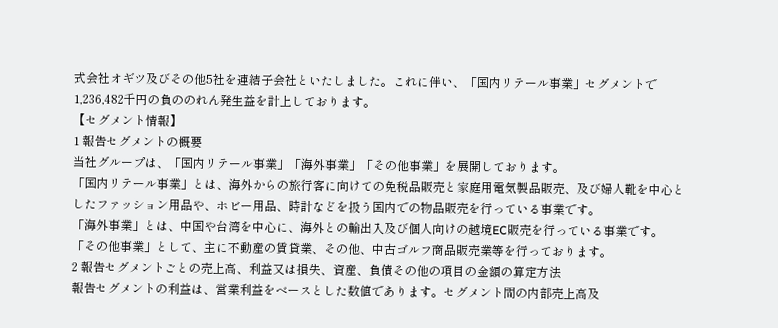式会社オギツ及びその他5社を連結子会社といたしました。これに伴い、「国内リテール事業」セグメントで1,236,482千円の負ののれん発生益を計上しております。
【セグメント情報】
1 報告セグメントの概要
当社グループは、「国内リテール事業」「海外事業」「その他事業」を展開しております。
「国内リテール事業」とは、海外からの旅行客に向けての免税品販売と家庭用電気製品販売、及び婦人靴を中心としたファッション用品や、ホビー用品、時計などを扱う国内での物品販売を行っている事業です。
「海外事業」とは、中国や台湾を中心に、海外との輸出入及び個人向けの越境EC販売を行っている事業です。
「その他事業」として、主に不動産の賃貸業、その他、中古ゴルフ商品販売業等を行っております。
2 報告セグメントごとの売上高、利益又は損失、資産、負債その他の項目の金額の算定方法
報告セグメントの利益は、営業利益をベースとした数値であります。セグメント間の内部売上高及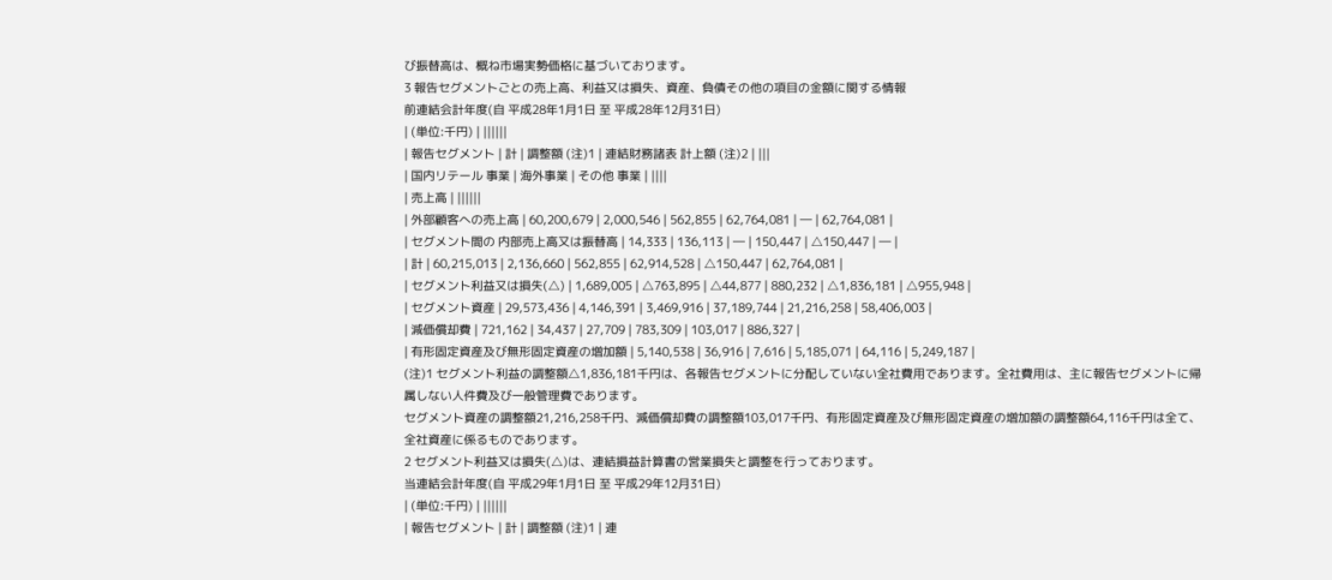び振替高は、概ね市場実勢価格に基づいております。
3 報告セグメントごとの売上高、利益又は損失、資産、負債その他の項目の金額に関する情報
前連結会計年度(自 平成28年1月1日 至 平成28年12月31日)
| (単位:千円) | ||||||
| 報告セグメント | 計 | 調整額 (注)1 | 連結財務諸表 計上額 (注)2 | |||
| 国内リテール 事業 | 海外事業 | その他 事業 | ||||
| 売上高 | ||||||
| 外部顧客への売上高 | 60,200,679 | 2,000,546 | 562,855 | 62,764,081 | ― | 62,764,081 |
| セグメント間の 内部売上高又は振替高 | 14,333 | 136,113 | ― | 150,447 | △150,447 | ― |
| 計 | 60,215,013 | 2,136,660 | 562,855 | 62,914,528 | △150,447 | 62,764,081 |
| セグメント利益又は損失(△) | 1,689,005 | △763,895 | △44,877 | 880,232 | △1,836,181 | △955,948 |
| セグメント資産 | 29,573,436 | 4,146,391 | 3,469,916 | 37,189,744 | 21,216,258 | 58,406,003 |
| 減価償却費 | 721,162 | 34,437 | 27,709 | 783,309 | 103,017 | 886,327 |
| 有形固定資産及び無形固定資産の増加額 | 5,140,538 | 36,916 | 7,616 | 5,185,071 | 64,116 | 5,249,187 |
(注)1 セグメント利益の調整額△1,836,181千円は、各報告セグメントに分配していない全社費用であります。全社費用は、主に報告セグメントに帰属しない人件費及び一般管理費であります。
セグメント資産の調整額21,216,258千円、減価償却費の調整額103,017千円、有形固定資産及び無形固定資産の増加額の調整額64,116千円は全て、全社資産に係るものであります。
2 セグメント利益又は損失(△)は、連結損益計算書の営業損失と調整を行っております。
当連結会計年度(自 平成29年1月1日 至 平成29年12月31日)
| (単位:千円) | ||||||
| 報告セグメント | 計 | 調整額 (注)1 | 連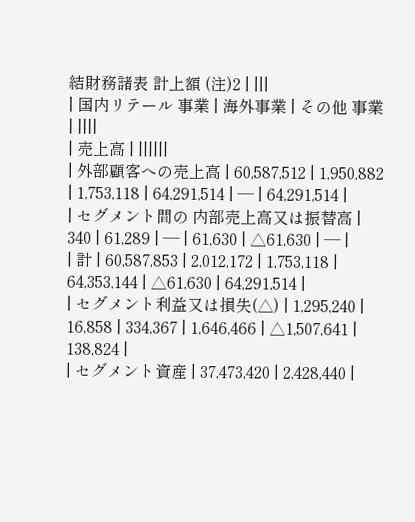結財務諸表 計上額 (注)2 | |||
| 国内リテール 事業 | 海外事業 | その他 事業 | ||||
| 売上高 | ||||||
| 外部顧客への売上高 | 60,587,512 | 1,950,882 | 1,753,118 | 64,291,514 | ― | 64,291,514 |
| セグメント間の 内部売上高又は振替高 | 340 | 61,289 | ― | 61,630 | △61,630 | ― |
| 計 | 60,587,853 | 2,012,172 | 1,753,118 | 64,353,144 | △61,630 | 64,291,514 |
| セグメント利益又は損失(△) | 1,295,240 | 16,858 | 334,367 | 1,646,466 | △1,507,641 | 138,824 |
| セグメント資産 | 37,473,420 | 2,428,440 |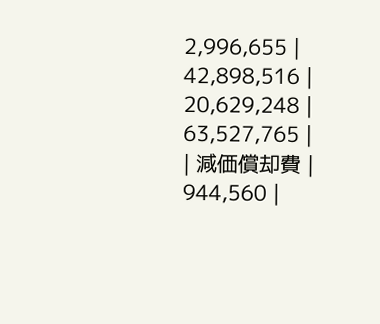2,996,655 | 42,898,516 | 20,629,248 | 63,527,765 |
| 減価償却費 | 944,560 |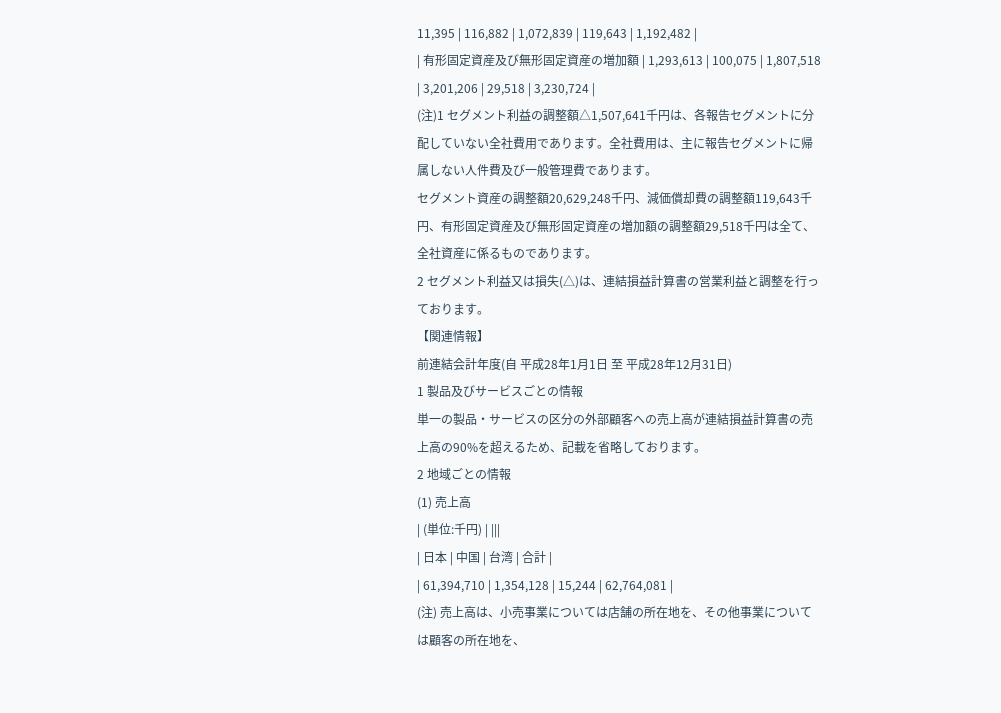11,395 | 116,882 | 1,072,839 | 119,643 | 1,192,482 |
| 有形固定資産及び無形固定資産の増加額 | 1,293,613 | 100,075 | 1,807,518 | 3,201,206 | 29,518 | 3,230,724 |
(注)1 セグメント利益の調整額△1,507,641千円は、各報告セグメントに分配していない全社費用であります。全社費用は、主に報告セグメントに帰属しない人件費及び一般管理費であります。
セグメント資産の調整額20,629,248千円、減価償却費の調整額119,643千円、有形固定資産及び無形固定資産の増加額の調整額29,518千円は全て、全社資産に係るものであります。
2 セグメント利益又は損失(△)は、連結損益計算書の営業利益と調整を行っております。
【関連情報】
前連結会計年度(自 平成28年1月1日 至 平成28年12月31日)
1 製品及びサービスごとの情報
単一の製品・サービスの区分の外部顧客への売上高が連結損益計算書の売上高の90%を超えるため、記載を省略しております。
2 地域ごとの情報
(1) 売上高
| (単位:千円) | |||
| 日本 | 中国 | 台湾 | 合計 |
| 61,394,710 | 1,354,128 | 15,244 | 62,764,081 |
(注) 売上高は、小売事業については店舗の所在地を、その他事業については顧客の所在地を、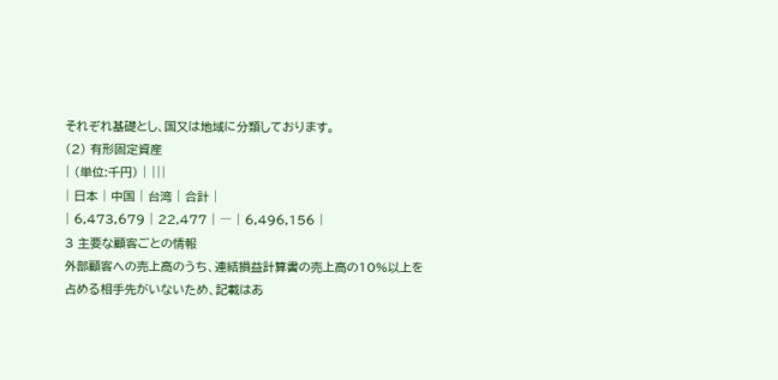それぞれ基礎とし、国又は地域に分類しております。
(2) 有形固定資産
| (単位:千円) | |||
| 日本 | 中国 | 台湾 | 合計 |
| 6,473,679 | 22,477 | ― | 6,496,156 |
3 主要な顧客ごとの情報
外部顧客への売上高のうち、連結損益計算書の売上高の10%以上を占める相手先がいないため、記載はあ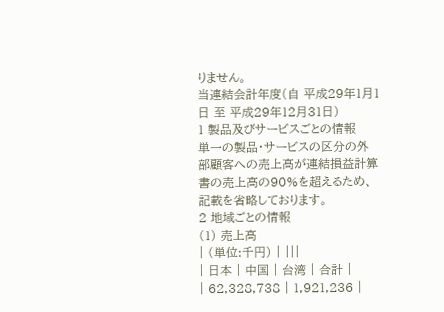りません。
当連結会計年度(自 平成29年1月1日 至 平成29年12月31日)
1 製品及びサービスごとの情報
単一の製品・サービスの区分の外部顧客への売上高が連結損益計算書の売上高の90%を超えるため、記載を省略しております。
2 地域ごとの情報
(1) 売上高
| (単位:千円) | |||
| 日本 | 中国 | 台湾 | 合計 |
| 62,328,738 | 1,921,236 |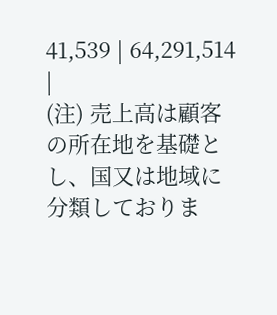41,539 | 64,291,514 |
(注) 売上高は顧客の所在地を基礎とし、国又は地域に分類しておりま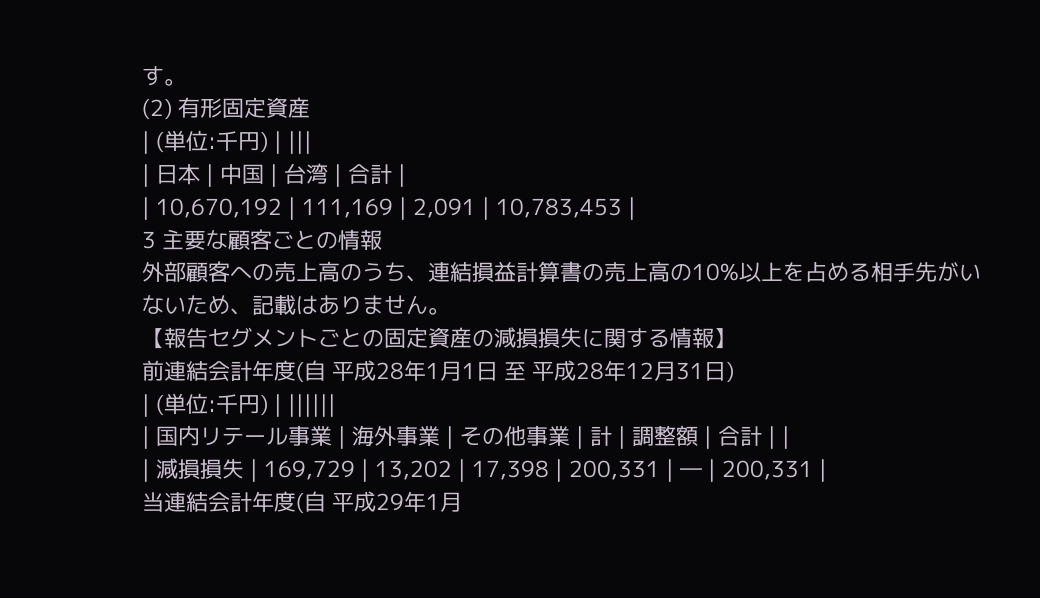す。
(2) 有形固定資産
| (単位:千円) | |||
| 日本 | 中国 | 台湾 | 合計 |
| 10,670,192 | 111,169 | 2,091 | 10,783,453 |
3 主要な顧客ごとの情報
外部顧客への売上高のうち、連結損益計算書の売上高の10%以上を占める相手先がいないため、記載はありません。
【報告セグメントごとの固定資産の減損損失に関する情報】
前連結会計年度(自 平成28年1月1日 至 平成28年12月31日)
| (単位:千円) | ||||||
| 国内リテール事業 | 海外事業 | その他事業 | 計 | 調整額 | 合計 | |
| 減損損失 | 169,729 | 13,202 | 17,398 | 200,331 | ― | 200,331 |
当連結会計年度(自 平成29年1月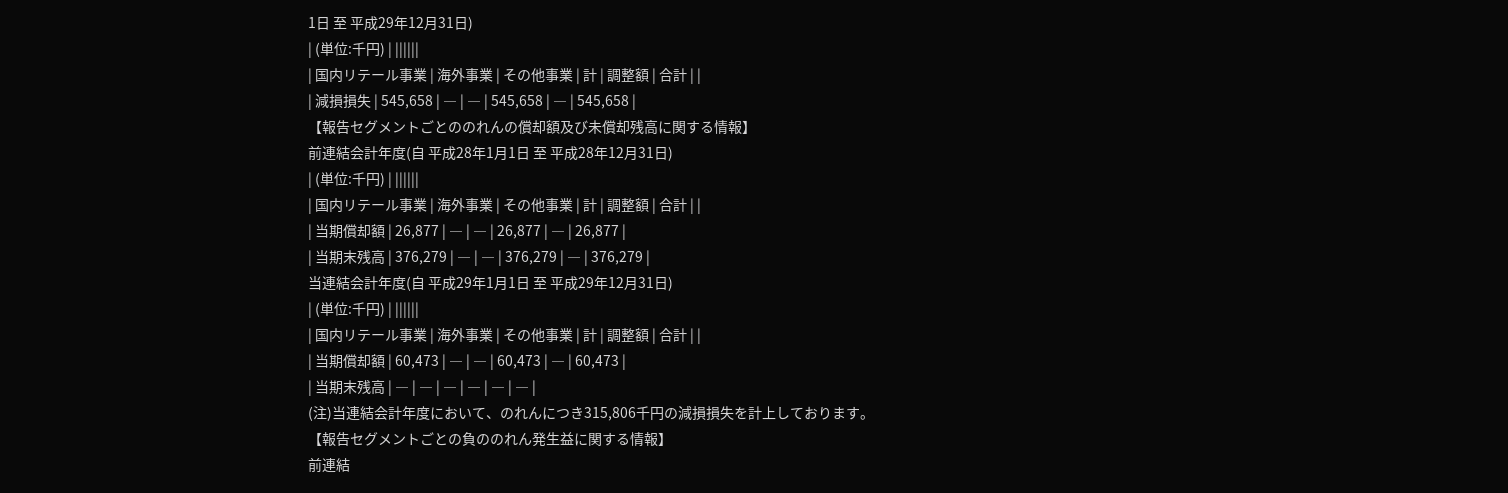1日 至 平成29年12月31日)
| (単位:千円) | ||||||
| 国内リテール事業 | 海外事業 | その他事業 | 計 | 調整額 | 合計 | |
| 減損損失 | 545,658 | ― | ― | 545,658 | ― | 545,658 |
【報告セグメントごとののれんの償却額及び未償却残高に関する情報】
前連結会計年度(自 平成28年1月1日 至 平成28年12月31日)
| (単位:千円) | ||||||
| 国内リテール事業 | 海外事業 | その他事業 | 計 | 調整額 | 合計 | |
| 当期償却額 | 26,877 | ― | ― | 26,877 | ― | 26,877 |
| 当期末残高 | 376,279 | ― | ― | 376,279 | ― | 376,279 |
当連結会計年度(自 平成29年1月1日 至 平成29年12月31日)
| (単位:千円) | ||||||
| 国内リテール事業 | 海外事業 | その他事業 | 計 | 調整額 | 合計 | |
| 当期償却額 | 60,473 | ― | ― | 60,473 | ― | 60,473 |
| 当期末残高 | ― | ― | ― | ― | ― | ― |
(注)当連結会計年度において、のれんにつき315,806千円の減損損失を計上しております。
【報告セグメントごとの負ののれん発生益に関する情報】
前連結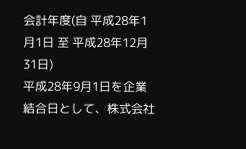会計年度(自 平成28年1月1日 至 平成28年12月31日)
平成28年9月1日を企業結合日として、株式会社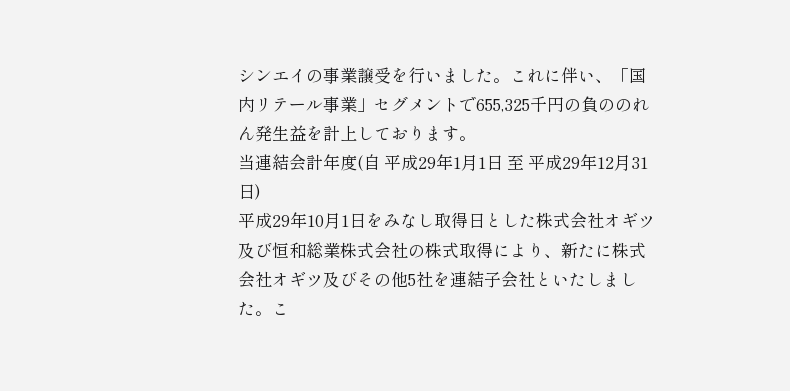シンエイの事業譲受を行いました。これに伴い、「国内リテール事業」セグメントで655,325千円の負ののれん発生益を計上しております。
当連結会計年度(自 平成29年1月1日 至 平成29年12月31日)
平成29年10月1日をみなし取得日とした株式会社オギツ及び恒和総業株式会社の株式取得により、新たに株式会社オギツ及びその他5社を連結子会社といたしました。こ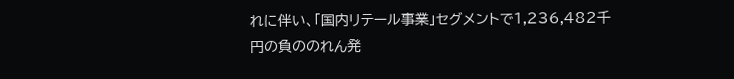れに伴い、「国内リテール事業」セグメントで1,236,482千円の負ののれん発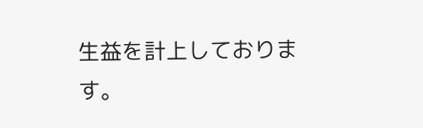生益を計上しております。